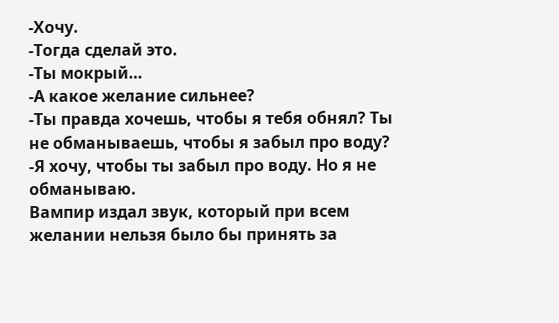-Хочу.
-Тогда сделай это.
-Ты мокрый…
-А какое желание сильнее?
-Ты правда хочешь, чтобы я тебя обнял? Ты не обманываешь, чтобы я забыл про воду?
-Я хочу, чтобы ты забыл про воду. Но я не обманываю.
Вампир издал звук, который при всем желании нельзя было бы принять за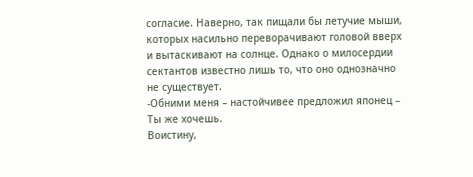согласие. Наверно, так пищали бы летучие мыши, которых насильно переворачивают головой вверх и вытаскивают на солнце. Однако о милосердии сектантов известно лишь то, что оно однозначно не существует.
-Обними меня – настойчивее предложил японец – Ты же хочешь.
Воистину,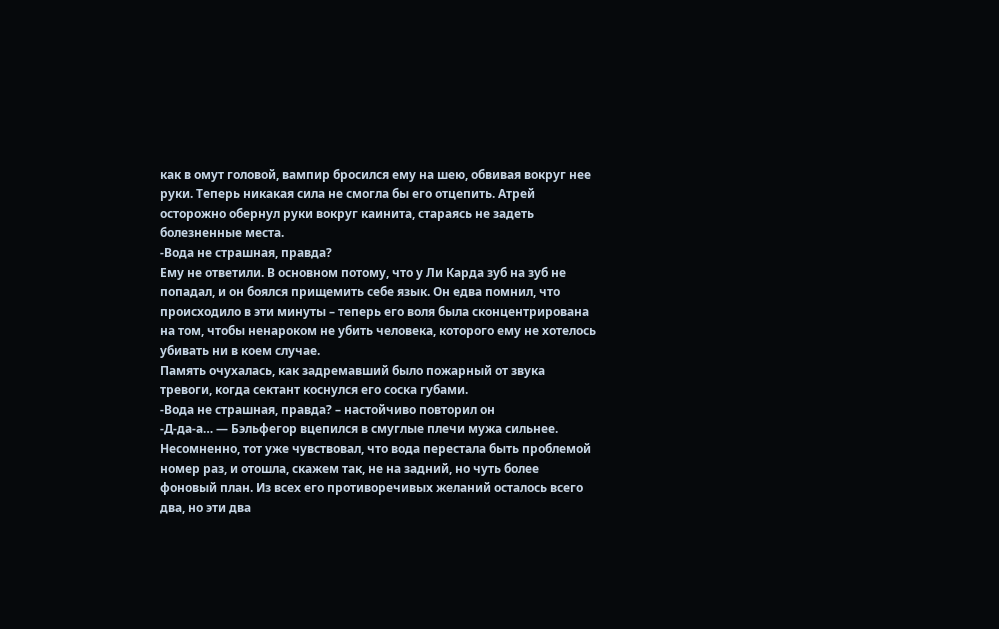как в омут головой, вампир бросился ему на шею, обвивая вокруг нее руки. Теперь никакая сила не смогла бы его отцепить. Атрей осторожно обернул руки вокруг каинита, стараясь не задеть болезненные места.
-Вода не страшная, правда?
Ему не ответили. В основном потому, что у Ли Карда зуб на зуб не попадал, и он боялся прищемить себе язык. Он едва помнил, что происходило в эти минуты – теперь его воля была сконцентрирована на том, чтобы ненароком не убить человека, которого ему не хотелось убивать ни в коем случае.
Память очухалась, как задремавший было пожарный от звука тревоги, когда сектант коснулся его соска губами.
-Вода не страшная, правда? – настойчиво повторил он
-Д-да-а… — Бэльфегор вцепился в смуглые плечи мужа сильнее. Несомненно, тот уже чувствовал, что вода перестала быть проблемой номер раз, и отошла, скажем так, не на задний, но чуть более фоновый план. Из всех его противоречивых желаний осталось всего два, но эти два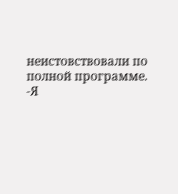неистовствовали по полной программе.
-Я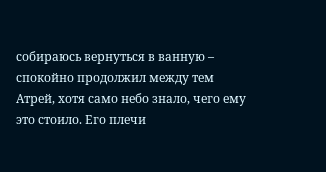собираюсь вернуться в ванную – спокойно продолжил между тем Атрей, хотя само небо знало, чего ему это стоило. Его плечи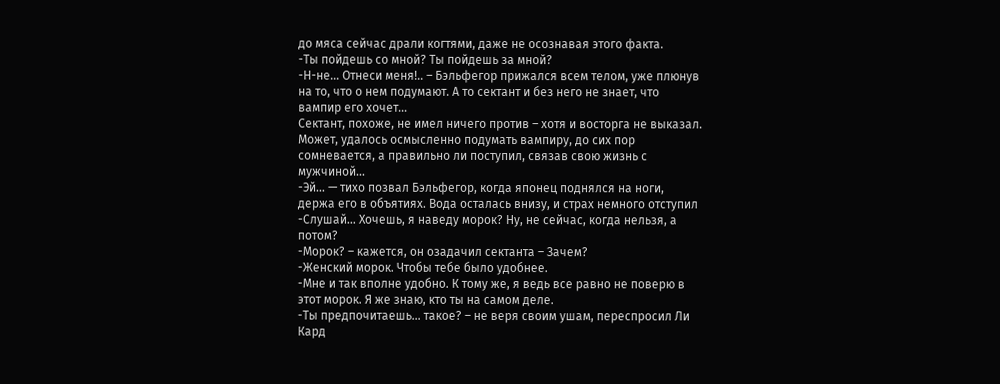до мяса сейчас драли когтями, даже не осознавая этого факта.
-Ты пойдешь со мной? Ты пойдешь за мной?
-Н-не… Отнеси меня!.. – Бэльфегор прижался всем телом, уже плюнув на то, что о нем подумают. А то сектант и без него не знает, что вампир его хочет…
Сектант, похоже, не имел ничего против – хотя и восторга не выказал. Может, удалось осмысленно подумать вампиру, до сих пор сомневается, а правильно ли поступил, связав свою жизнь с мужчиной…
-Эй… — тихо позвал Бэльфегор, когда японец поднялся на ноги, держа его в объятиях. Вода осталась внизу, и страх немного отступил
-Слушай… Хочешь, я наведу морок? Ну, не сейчас, когда нельзя, а потом?
-Морок? – кажется, он озадачил сектанта – Зачем?
-Женский морок. Чтобы тебе было удобнее.
-Мне и так вполне удобно. К тому же, я ведь все равно не поверю в этот морок. Я же знаю, кто ты на самом деле.
-Ты предпочитаешь… такое? – не веря своим ушам, переспросил Ли Кард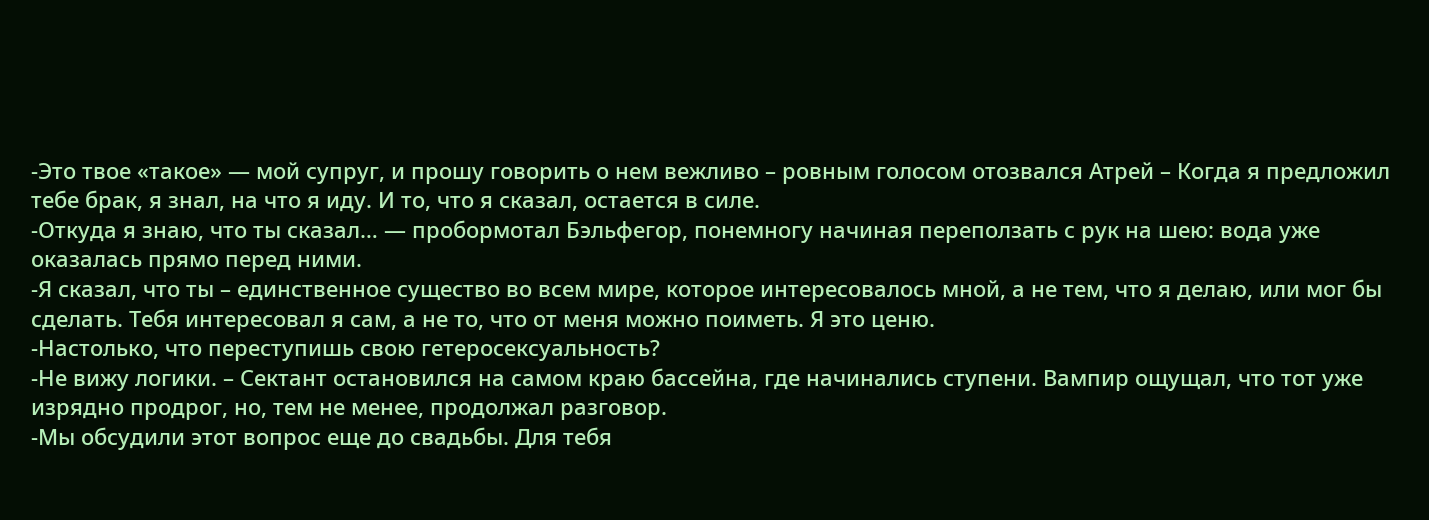-Это твое «такое» — мой супруг, и прошу говорить о нем вежливо – ровным голосом отозвался Атрей – Когда я предложил тебе брак, я знал, на что я иду. И то, что я сказал, остается в силе.
-Откуда я знаю, что ты сказал… — пробормотал Бэльфегор, понемногу начиная переползать с рук на шею: вода уже оказалась прямо перед ними.
-Я сказал, что ты – единственное существо во всем мире, которое интересовалось мной, а не тем, что я делаю, или мог бы сделать. Тебя интересовал я сам, а не то, что от меня можно поиметь. Я это ценю.
-Настолько, что переступишь свою гетеросексуальность?
-Не вижу логики. – Сектант остановился на самом краю бассейна, где начинались ступени. Вампир ощущал, что тот уже изрядно продрог, но, тем не менее, продолжал разговор.
-Мы обсудили этот вопрос еще до свадьбы. Для тебя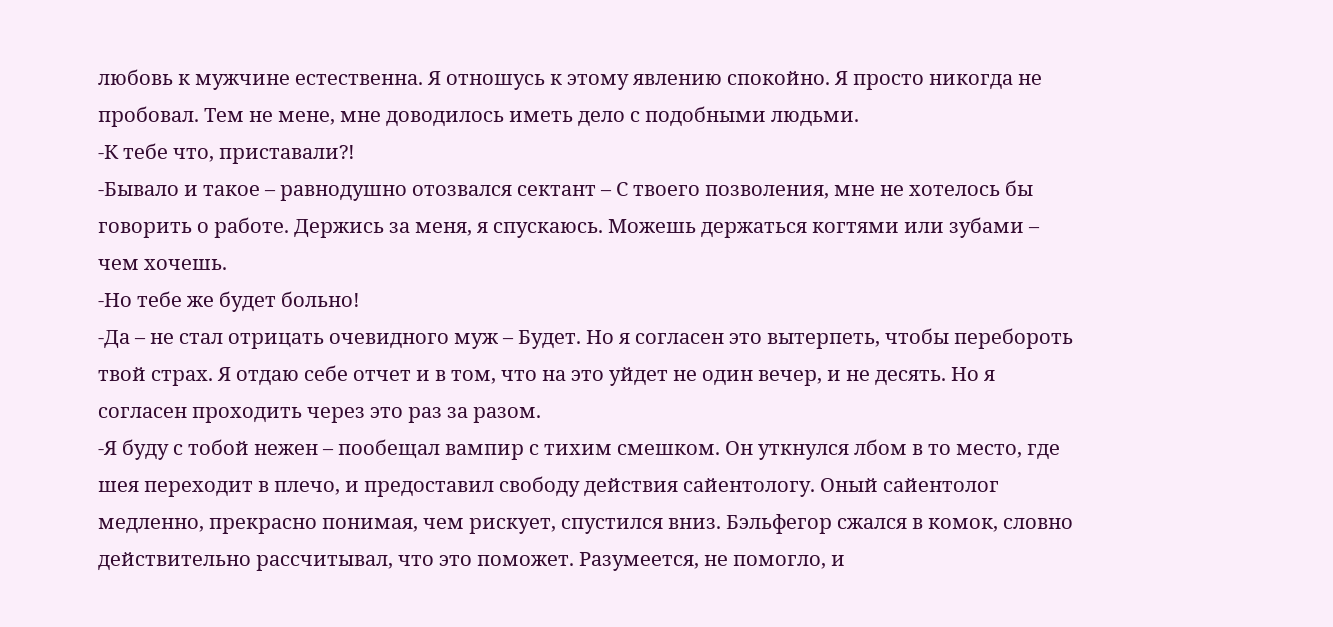любовь к мужчине естественна. Я отношусь к этому явлению спокойно. Я просто никогда не пробовал. Тем не мене, мне доводилось иметь дело с подобными людьми.
-К тебе что, приставали?!
-Бывало и такое – равнодушно отозвался сектант – С твоего позволения, мне не хотелось бы говорить о работе. Держись за меня, я спускаюсь. Можешь держаться когтями или зубами – чем хочешь.
-Но тебе же будет больно!
-Да – не стал отрицать очевидного муж – Будет. Но я согласен это вытерпеть, чтобы перебороть твой страх. Я отдаю себе отчет и в том, что на это уйдет не один вечер, и не десять. Но я согласен проходить через это раз за разом.
-Я буду с тобой нежен – пообещал вампир с тихим смешком. Он уткнулся лбом в то место, где шея переходит в плечо, и предоставил свободу действия сайентологу. Оный сайентолог медленно, прекрасно понимая, чем рискует, спустился вниз. Бэльфегор сжался в комок, словно действительно рассчитывал, что это поможет. Разумеется, не помогло, и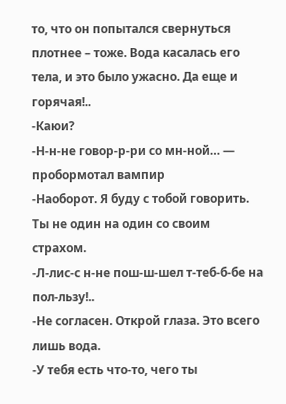то, что он попытался свернуться плотнее – тоже. Вода касалась его тела, и это было ужасно. Да еще и горячая!..
-Каюи?
-Н-н-не говор-р-ри со мн-ной… — пробормотал вампир
-Наоборот. Я буду с тобой говорить. Ты не один на один со своим страхом.
-Л-лис-с н-не пош-ш-шел т-теб-б-бе на пол-льзу!..
-Не согласен. Открой глаза. Это всего лишь вода.
-У тебя есть что-то, чего ты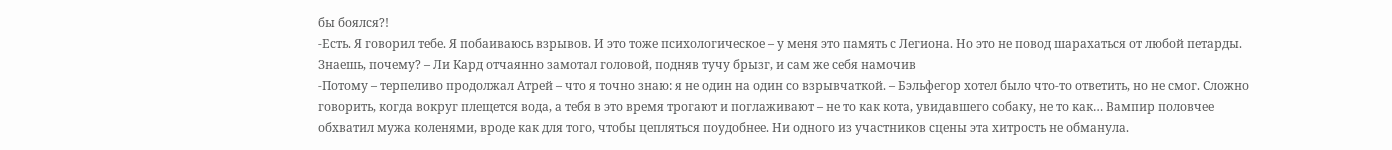бы боялся?!
-Есть. Я говорил тебе. Я побаиваюсь взрывов. И это тоже психологическое – у меня это память с Легиона. Но это не повод шарахаться от любой петарды.
Знаешь, почему? – Ли Кард отчаянно замотал головой, подняв тучу брызг, и сам же себя намочив
-Потому – терпеливо продолжал Атрей – что я точно знаю: я не один на один со взрывчаткой. – Бэльфегор хотел было что-то ответить, но не смог. Сложно говорить, когда вокруг плещется вода, а тебя в это время трогают и поглаживают – не то как кота, увидавшего собаку, не то как… Вампир половчее обхватил мужа коленями, вроде как для того, чтобы цепляться поудобнее. Ни одного из участников сцены эта хитрость не обманула.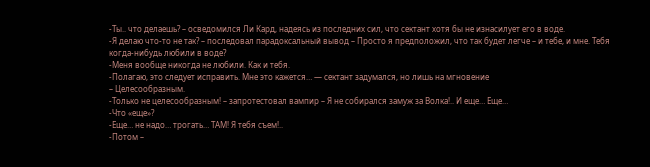-Ты.. что делаешь? – осведомился Ли Кард, надеясь из последних сил, что сектант хотя бы не изнасилует его в воде.
-Я делаю что-то не так? – последовал парадоксальный вывод – Просто я предположил, что так будет легче – и тебе, и мне. Тебя когда-нибудь любили в воде?
-Меня вообще никогда не любили. Как и тебя.
-Полагаю, это следует исправить. Мне это кажется… — сектант задумался, но лишь на мгновение
– Целесообразным.
-Только не целесообразным! – запротестовал вампир – Я не собирался замуж за Волка!.. И еще… Еще…
-Что «еще»?
-Еще… не надо… трогать… ТАМ! Я тебя съем!..
-Потом –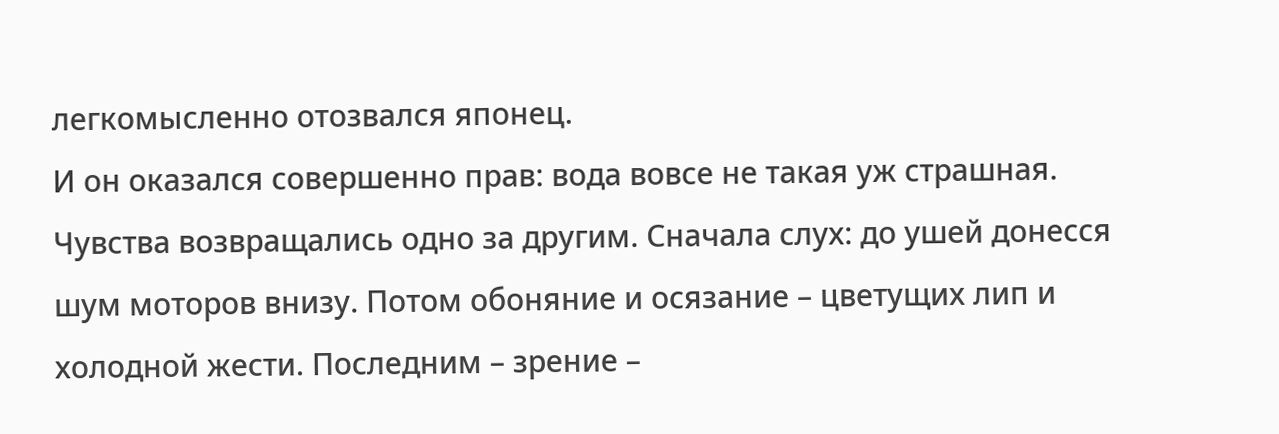легкомысленно отозвался японец.
И он оказался совершенно прав: вода вовсе не такая уж страшная.
Чувства возвращались одно за другим. Сначала слух: до ушей донесся шум моторов внизу. Потом обоняние и осязание – цветущих лип и холодной жести. Последним – зрение –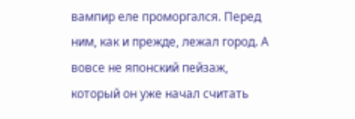вампир еле проморгался. Перед ним, как и прежде, лежал город. А вовсе не японский пейзаж, который он уже начал считать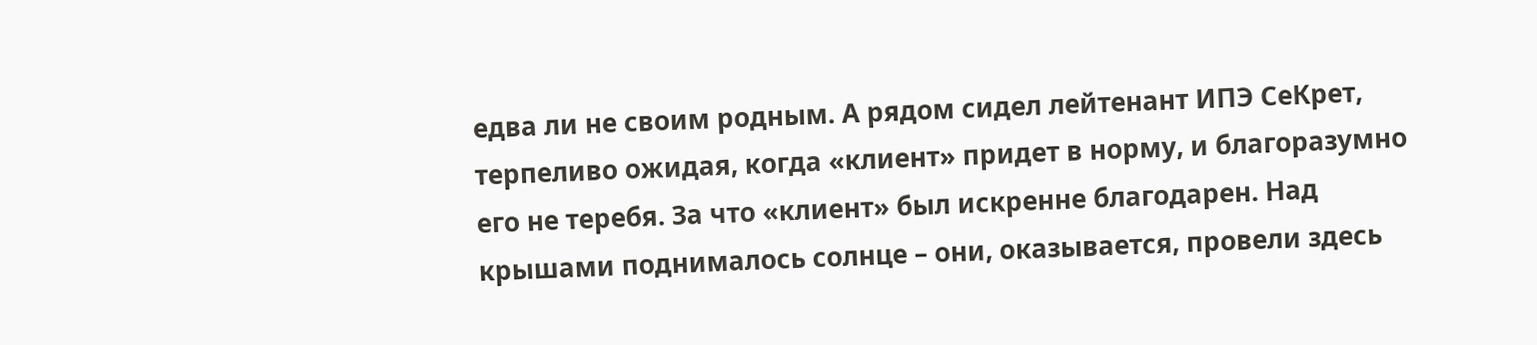едва ли не своим родным. А рядом сидел лейтенант ИПЭ СеКрет, терпеливо ожидая, когда «клиент» придет в норму, и благоразумно его не теребя. За что «клиент» был искренне благодарен. Над крышами поднималось солнце – они, оказывается, провели здесь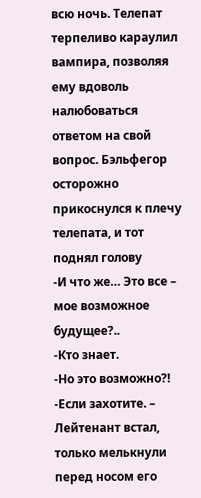всю ночь. Телепат терпеливо караулил вампира, позволяя ему вдоволь налюбоваться ответом на свой вопрос. Бэльфегор осторожно прикоснулся к плечу телепата, и тот поднял голову
-И что же… Это все – мое возможное будущее?..
-Кто знает.
-Но это возможно?!
-Если захотите. – Лейтенант встал, только мелькнули перед носом его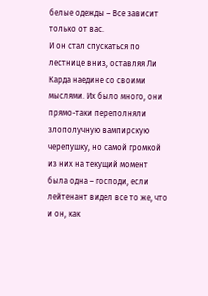белые одежды – Все зависит только от вас.
И он стал спускаться по лестнице вниз, оставляя Ли Карда наедине со своими мыслями. Их было много, они прямо-таки переполняли злополучную вампирскую черепушку, но самой громкой из них на текущий момент была одна – господи, если лейтенант видел все то же, что и он, как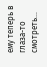ему теперь в глаза-то смотреть…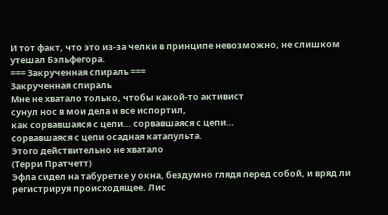И тот факт, что это из-за челки в принципе невозможно, не слишком утешал Бэльфегора.
=== Закрученная спираль ===
Закрученная спираль
Мне не хватало только, чтобы какой-то активист
сунул нос в мои дела и все испортил,
как сорвавшаяся с цепи… сорвавшаяся с цепи…
сорвавшаяся с цепи осадная катапульта.
Этого действительно не хватало
(Терри Пратчетт)
Эфла сидел на табуретке у окна, бездумно глядя перед собой, и вряд ли регистрируя происходящее. Лис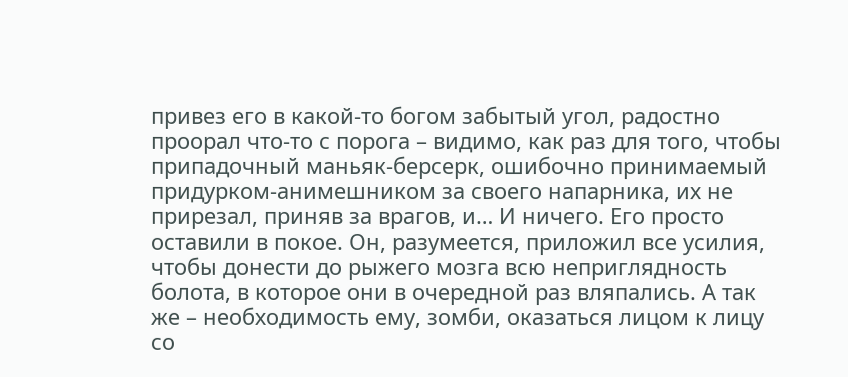привез его в какой-то богом забытый угол, радостно проорал что-то с порога – видимо, как раз для того, чтобы припадочный маньяк-берсерк, ошибочно принимаемый придурком-анимешником за своего напарника, их не прирезал, приняв за врагов, и… И ничего. Его просто оставили в покое. Он, разумеется, приложил все усилия, чтобы донести до рыжего мозга всю неприглядность болота, в которое они в очередной раз вляпались. А так же – необходимость ему, зомби, оказаться лицом к лицу со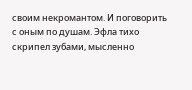своим некромантом. И поговорить с оным по душам. Эфла тихо скрипел зубами, мысленно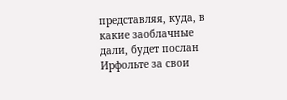представляя, куда, в какие заоблачные дали, будет послан Ирфольте за свои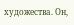художества. Он,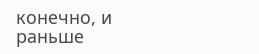конечно, и раньше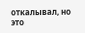откалывал, но это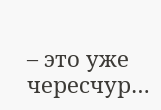– это уже чересчур…